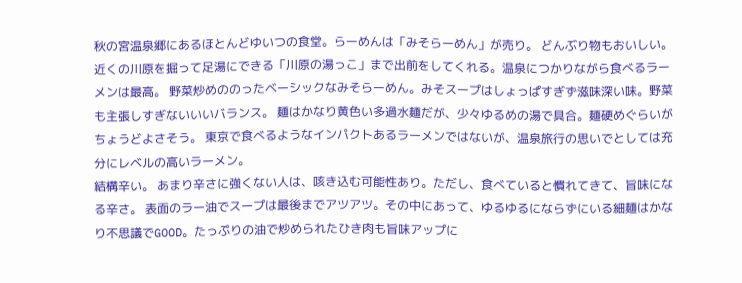秋の宮温泉郷にあるほとんどゆいつの食堂。らーめんは「みそらーめん」が売り。 どんぶり物もおいしい。 近くの川原を掘って足湯にできる「川原の湯っこ」まで出前をしてくれる。温泉につかりながら食べるラーメンは最高。 野菜炒めののったベーシックなみそらーめん。みそスープはしょっぱすぎず滋味深い味。野菜も主張しすぎないいいバランス。 麺はかなり黄色い多過水麺だが、少々ゆるめの湯で具合。麺硬めぐらいがちょうどよさそう。 東京で食べるようなインパクトあるラーメンではないが、温泉旅行の思いでとしては充分にレベルの高いラーメン。
結構辛い。 あまり辛さに強くない人は、咳き込む可能性あり。ただし、食べていると慣れてきて、旨味になる辛さ。 表面のラー油でスープは最後までアツアツ。その中にあって、ゆるゆるにならずにいる細麺はかなり不思議でGOOD。たっぷりの油で炒められたひき肉も旨味アップに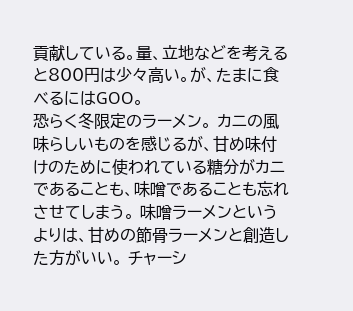貢献している。量、立地などを考えると800円は少々高い。が、たまに食べるにはGOO。
恐らく冬限定のラーメン。 カニの風味らしいものを感じるが、甘め味付けのために使われている糖分がカニであることも、味噌であることも忘れさせてしまう。 味噌ラーメンというよりは、甘めの節骨ラーメンと創造した方がいい。 チャーシ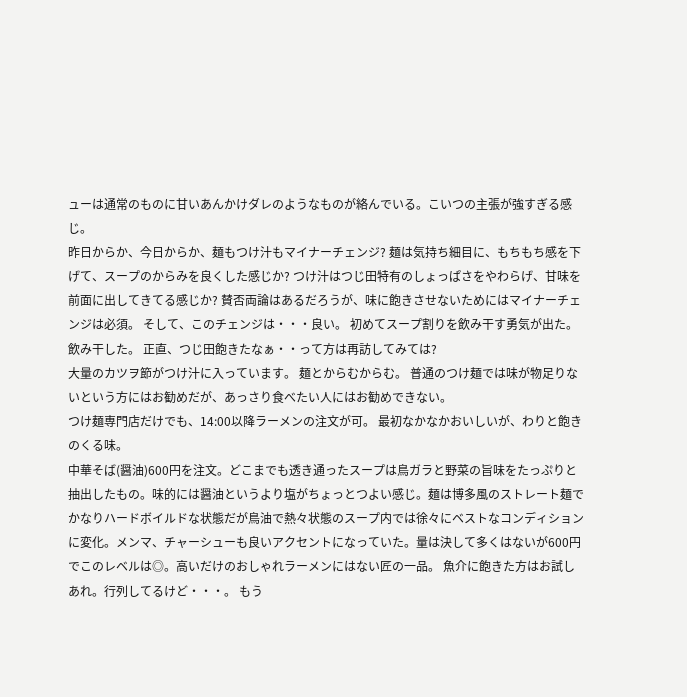ューは通常のものに甘いあんかけダレのようなものが絡んでいる。こいつの主張が強すぎる感じ。
昨日からか、今日からか、麺もつけ汁もマイナーチェンジ? 麺は気持ち細目に、もちもち感を下げて、スープのからみを良くした感じか? つけ汁はつじ田特有のしょっぱさをやわらげ、甘味を前面に出してきてる感じか? 賛否両論はあるだろうが、味に飽きさせないためにはマイナーチェンジは必須。 そして、このチェンジは・・・良い。 初めてスープ割りを飲み干す勇気が出た。飲み干した。 正直、つじ田飽きたなぁ・・って方は再訪してみては?
大量のカツヲ節がつけ汁に入っています。 麺とからむからむ。 普通のつけ麺では味が物足りないという方にはお勧めだが、あっさり食べたい人にはお勧めできない。
つけ麺専門店だけでも、14:00以降ラーメンの注文が可。 最初なかなかおいしいが、わりと飽きのくる味。
中華そば(醤油)600円を注文。どこまでも透き通ったスープは鳥ガラと野菜の旨味をたっぷりと抽出したもの。味的には醤油というより塩がちょっとつよい感じ。麺は博多風のストレート麺でかなりハードボイルドな状態だが鳥油で熱々状態のスープ内では徐々にベストなコンディションに変化。メンマ、チャーシューも良いアクセントになっていた。量は決して多くはないが600円でこのレベルは◎。高いだけのおしゃれラーメンにはない匠の一品。 魚介に飽きた方はお試しあれ。行列してるけど・・・。 もう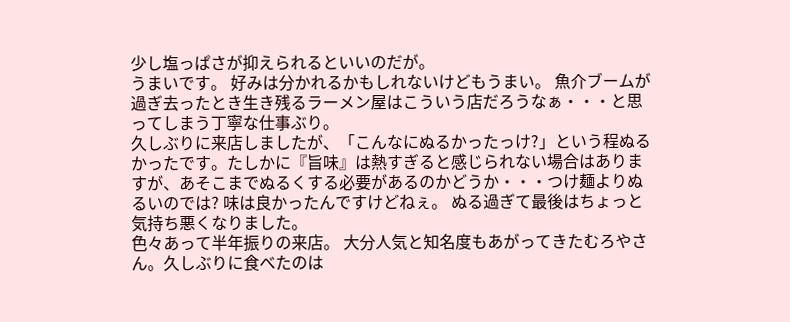少し塩っぱさが抑えられるといいのだが。
うまいです。 好みは分かれるかもしれないけどもうまい。 魚介ブームが過ぎ去ったとき生き残るラーメン屋はこういう店だろうなぁ・・・と思ってしまう丁寧な仕事ぶり。
久しぶりに来店しましたが、「こんなにぬるかったっけ?」という程ぬるかったです。たしかに『旨味』は熱すぎると感じられない場合はありますが、あそこまでぬるくする必要があるのかどうか・・・つけ麺よりぬるいのでは? 味は良かったんですけどねぇ。 ぬる過ぎて最後はちょっと気持ち悪くなりました。
色々あって半年振りの来店。 大分人気と知名度もあがってきたむろやさん。久しぶりに食べたのは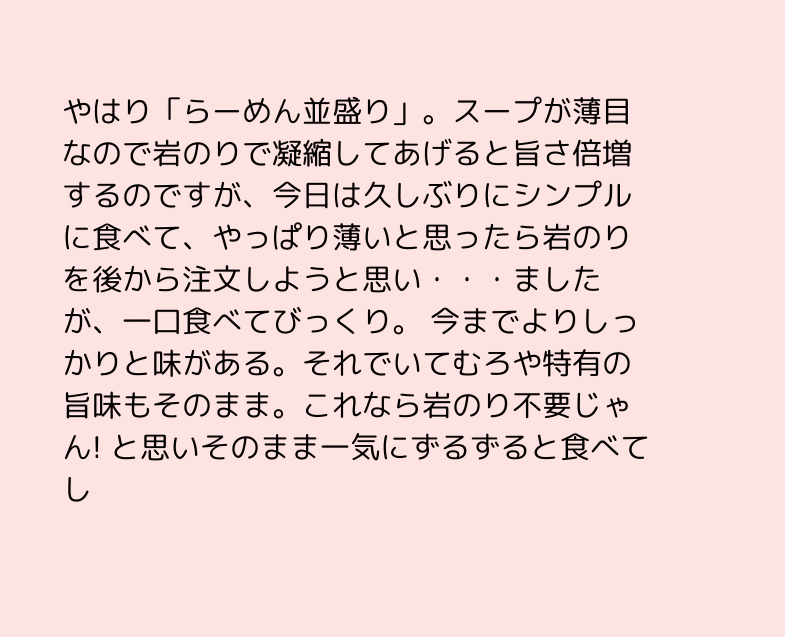やはり「らーめん並盛り」。スープが薄目なので岩のりで凝縮してあげると旨さ倍増するのですが、今日は久しぶりにシンプルに食べて、やっぱり薄いと思ったら岩のりを後から注文しようと思い・・・ましたが、一口食べてびっくり。 今までよりしっかりと味がある。それでいてむろや特有の旨味もそのまま。これなら岩のり不要じゃん! と思いそのまま一気にずるずると食べてし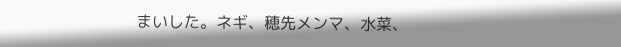まいした。ネギ、穂先メンマ、水菜、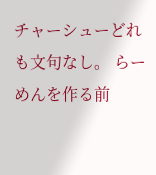チャーシューどれも文句なし。 らーめんを作る前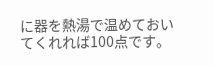に器を熱湯で温めておいてくれれば100点です。